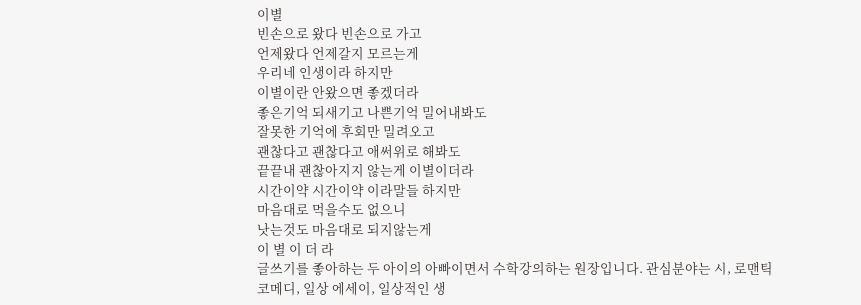이별
빈손으로 왔다 빈손으로 가고
언제왔다 언제갈지 모르는게
우리네 인생이라 하지만
이별이란 안왔으면 좋겠더라
좋은기억 되새기고 나쁜기억 밀어내봐도
잘못한 기억에 후회만 밀려오고
괜찮다고 괜찮다고 애써위로 해봐도
끝끝내 괜찮아지지 않는게 이별이더라
시간이약 시간이약 이라말들 하지만
마음대로 먹을수도 없으니
낫는것도 마음대로 되지않는게
이 별 이 더 라
글쓰기를 좋아하는 두 아이의 아빠이면서 수학강의하는 원장입니다. 관심분야는 시, 로맨틱코메디, 일상 에세이, 일상적인 생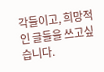각들이고, 희망적인 글들을 쓰고싶습니다.